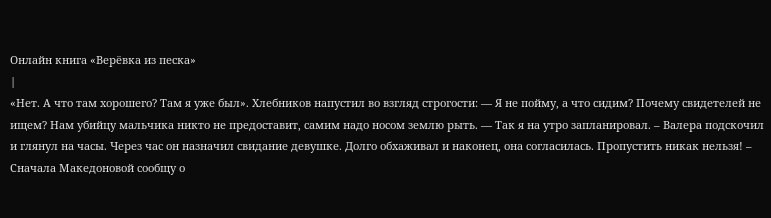Онлайн книга «Верёвка из песка»
|
«Нет. А что там хорошего? Там я уже был». Хлебников напустил во взгляд строгости: — Я не пойму, а что сидим? Почему свидетелей не ищем? Нам убийцу мальчика никто не предоставит, самим надо носом землю рыть. — Так я на утро запланировал. – Валера подскочил и глянул на часы. Через час он назначил свидание девушке. Долго обхаживал и наконец, она согласилась. Пропустить никак нельзя! – Сначала Македоновой сообщу о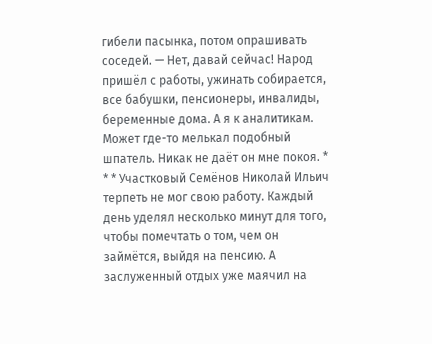гибели пасынка, потом опрашивать соседей. — Нет, давай сейчас! Народ пришёл с работы, ужинать собирается, все бабушки, пенсионеры, инвалиды, беременные дома. А я к аналитикам. Может где-то мелькал подобный шпатель. Никак не даёт он мне покоя. * * * Участковый Семёнов Николай Ильич терпеть не мог свою работу. Каждый день уделял несколько минут для того, чтобы помечтать о том, чем он займётся, выйдя на пенсию. А заслуженный отдых уже маячил на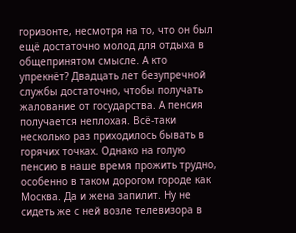горизонте, несмотря на то, что он был ещё достаточно молод для отдыха в общепринятом смысле. А кто упрекнёт? Двадцать лет безупречной службы достаточно, чтобы получать жалование от государства. А пенсия получается неплохая. Всё-таки несколько раз приходилось бывать в горячих точках. Однако на голую пенсию в наше время прожить трудно, особенно в таком дорогом городе как Москва. Да и жена запилит. Ну не сидеть же с ней возле телевизора в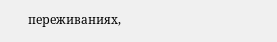переживаниях,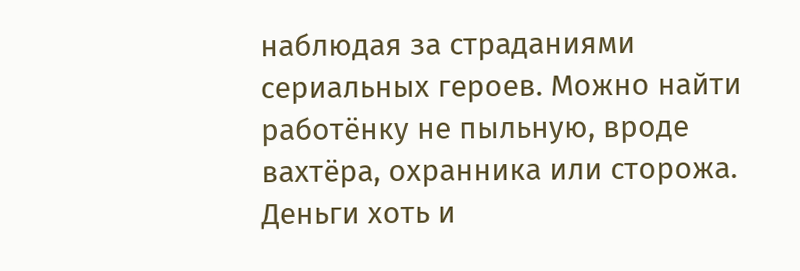наблюдая за страданиями сериальных героев. Можно найти работёнку не пыльную, вроде вахтёра, охранника или сторожа. Деньги хоть и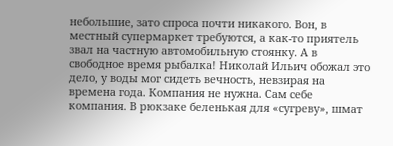небольшие, зато спроса почти никакого. Вон, в местный супермаркет требуются, а как-то приятель звал на частную автомобильную стоянку. А в свободное время рыбалка! Николай Ильич обожал это дело, у воды мог сидеть вечность, невзирая на времена года. Компания не нужна. Сам себе компания. В рюкзаке беленькая для «сугреву», шмат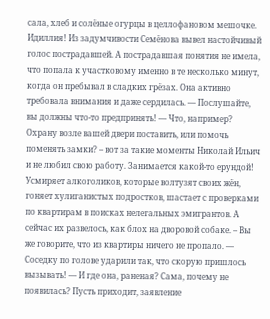сала, хлеб и солёные огурцы в целлофановом мешочке. Идиллия! Из задумчивости Семёнова вывел настойчивый голос пострадавшей. А пострадавшая понятия не имела, что попала к участковому именно в те несколько минут, когда он пребывал в сладких грёзах. Она активно требовала внимания и даже сердилась. — Послушайте, вы должны что-то предпринять! — Что, например? Охрану возле вашей двери поставить, или помочь поменять замки? – вот за такие моменты Николай Ильич и не любил свою работу. Занимается какой-то ерундой! Усмиряет алкоголиков, которые волтузят своих жён, гоняет хулиганистых подростков, шастает с проверками по квартирам в поисках нелегальных эмигрантов. А сейчас их развелось, как блох на дворовой собаке. – Вы же говорите, что из квартиры ничего не пропало. — Соседку по голове ударили так, что скорую пришлось вызывать! — И где она, раненая? Сама, почему не появилась? Пусть приходит, заявление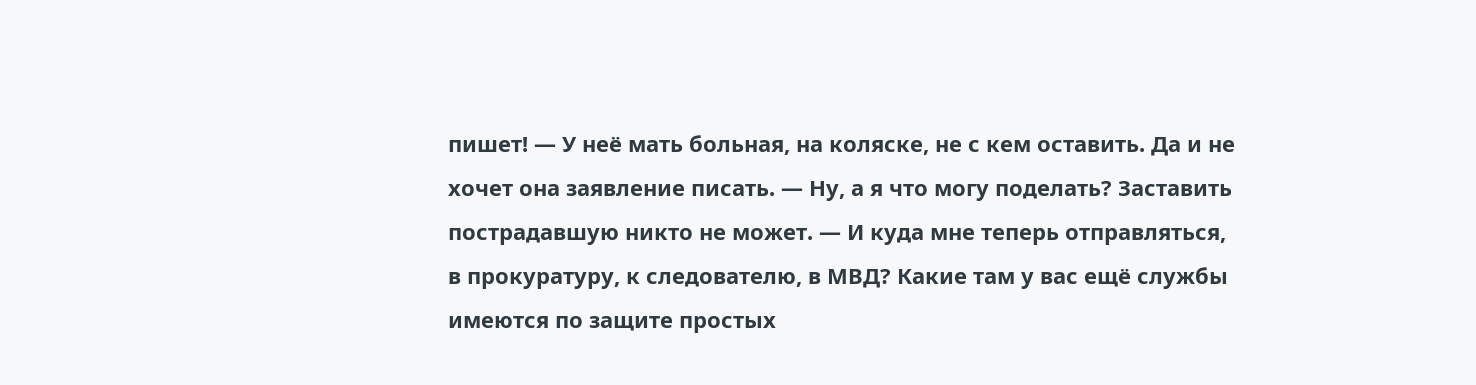пишет! — У неё мать больная, на коляске, не с кем оставить. Да и не хочет она заявление писать. — Ну, а я что могу поделать? Заставить пострадавшую никто не может. — И куда мне теперь отправляться, в прокуратуру, к следователю, в МВД? Какие там у вас ещё службы имеются по защите простых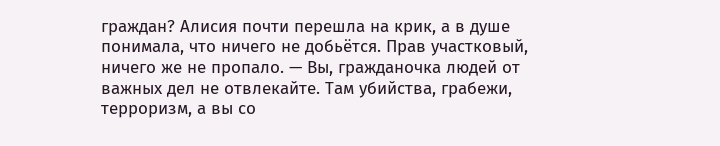граждан? Алисия почти перешла на крик, а в душе понимала, что ничего не добьётся. Прав участковый, ничего же не пропало. — Вы, гражданочка людей от важных дел не отвлекайте. Там убийства, грабежи, терроризм, а вы со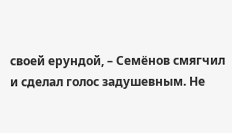своей ерундой, – Семёнов смягчил и сделал голос задушевным. Не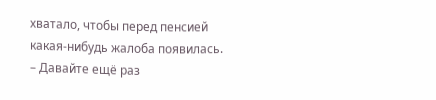хватало, чтобы перед пенсией какая-нибудь жалоба появилась. – Давайте ещё раз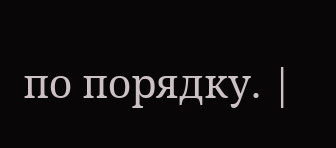по порядку. |